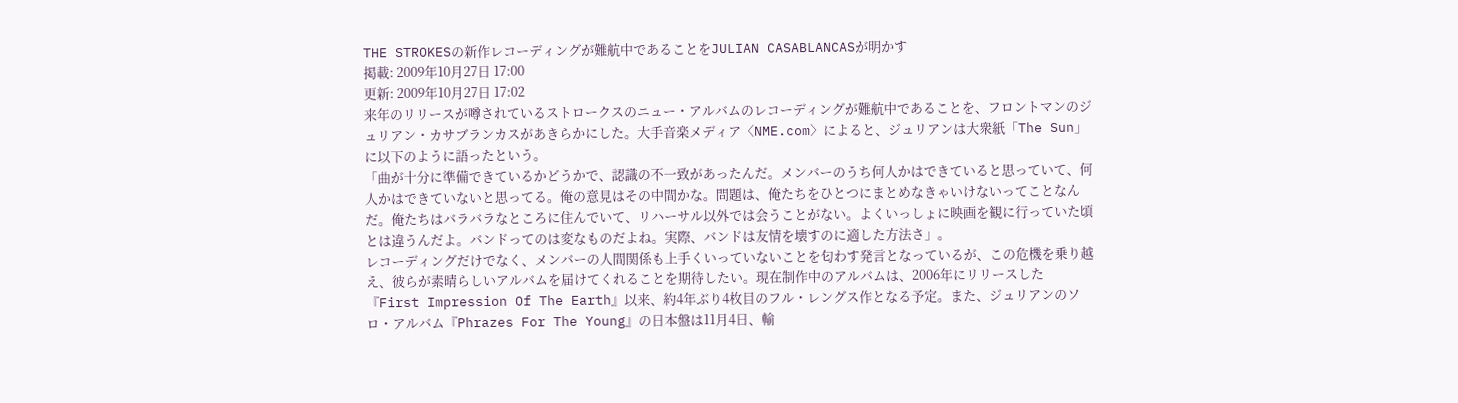THE STROKESの新作レコーディングが難航中であることをJULIAN CASABLANCASが明かす
掲載: 2009年10月27日 17:00
更新: 2009年10月27日 17:02
来年のリリースが噂されているストロークスのニュー・アルバムのレコーディングが難航中であることを、フロントマンのジュリアン・カサブランカスがあきらかにした。大手音楽メディア〈NME.com〉によると、ジュリアンは大衆紙「The Sun」に以下のように語ったという。
「曲が十分に準備できているかどうかで、認識の不一致があったんだ。メンバーのうち何人かはできていると思っていて、何人かはできていないと思ってる。俺の意見はその中間かな。問題は、俺たちをひとつにまとめなきゃいけないってことなんだ。俺たちはバラバラなところに住んでいて、リハーサル以外では会うことがない。よくいっしょに映画を観に行っていた頃とは違うんだよ。バンドってのは変なものだよね。実際、バンドは友情を壊すのに適した方法さ」。
レコーディングだけでなく、メンバーの人間関係も上手くいっていないことを匂わす発言となっているが、この危機を乗り越え、彼らが素晴らしいアルバムを届けてくれることを期待したい。現在制作中のアルバムは、2006年にリリースした『First Impression Of The Earth』以来、約4年ぶり4枚目のフル・レングス作となる予定。また、ジュリアンのソロ・アルバム『Phrazes For The Young』の日本盤は11月4日、輸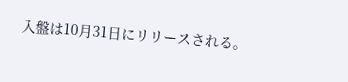入盤は10月31日にリリースされる。